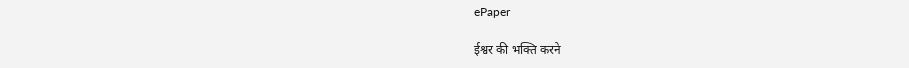ePaper

ईश्वर की भक्ति करने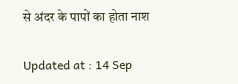से अंदर के पापों का होता नाश

Updated at : 14 Sep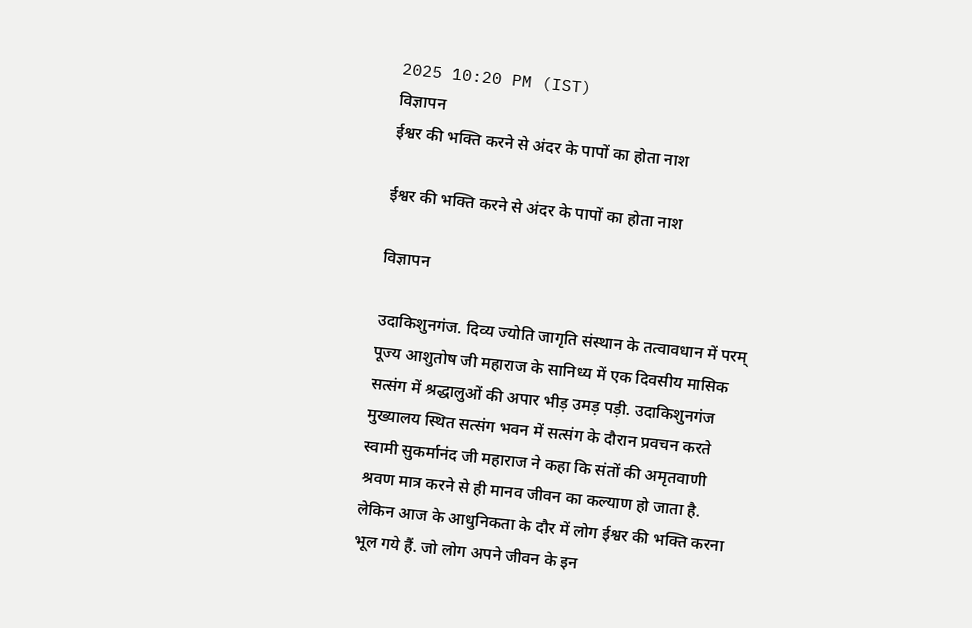2025 10:20 PM (IST)
विज्ञापन
ईश्वर की भक्ति करने से अंदर के पापों का होता नाश

ईश्वर की भक्ति करने से अंदर के पापों का होता नाश

विज्ञापन

उदाकिशुनगंज. दिव्य ज्योति जागृति संस्थान के तत्वावधान में परम् पूज्य आशुतोष जी महाराज के सानिध्य में एक दिवसीय मासिक सत्संग में श्रद्धालुओं की अपार भीड़ उमड़ पड़ी. उदाकिशुनगंज मुख्यालय स्थित सत्संग भवन में सत्संग के दौरान प्रवचन करते स्वामी सुकर्मानंद जी महाराज ने कहा कि संतों की अमृतवाणी श्रवण मात्र करने से ही मानव जीवन का कल्याण हो जाता है. लेकिन आज के आधुनिकता के दौर में लोग ईश्वर की भक्ति करना भूल गये हैं. जो लोग अपने जीवन के इन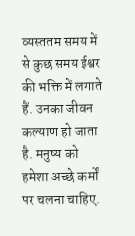व्यस्ततम समय में से कुछ समय ईश्वर की भक्ति में लगाते हैं. उनका जीवन कल्याण हो जाता है. मनुष्य को हमेशा अच्छे कर्मों पर चलना चाहिए.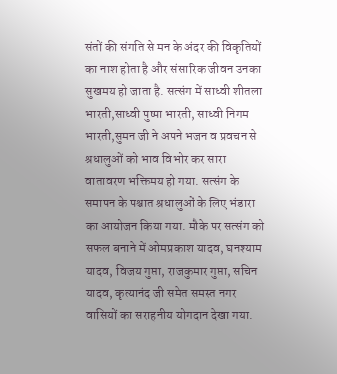संतों की संगति से मन के अंदर की विकृतियों का नाश होता है और संसारिक जीवन उनका सुखमय हो जाता है. सत्संग में साध्वी शीतला भारती,साध्वी पुष्पा भारती, साध्वी निगम भारती,सुमन जी ने अपने भजन व प्रवचन से श्रधालुओं को भाव विभोर कर सारा वातावरण भक्तिमय हो गया. सत्संग के समापन के पश्चात श्रधालुओं के लिए भंडारा का आयोजन किया गया. मौके पर सत्संग को सफल बनाने में ओमप्रकाश यादव, घनश्याम यादव, विजय गुप्ता, राजकुमार गुप्ता, सचिन यादव, कृत्यानंद जी समेत समस्त नगर वासियों का सराहनीय योगदान देखा गया.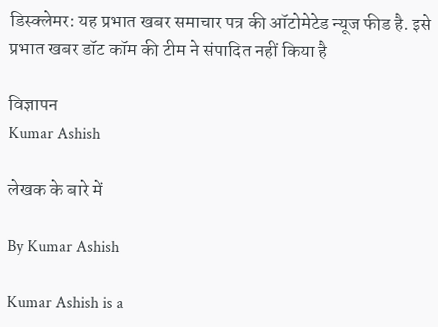डिस्क्लेमर: यह प्रभात खबर समाचार पत्र की ऑटोमेटेड न्यूज फीड है. इसे प्रभात खबर डॉट कॉम की टीम ने संपादित नहीं किया है

विज्ञापन
Kumar Ashish

लेखक के बारे में

By Kumar Ashish

Kumar Ashish is a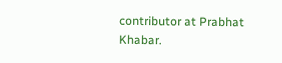contributor at Prabhat Khabar.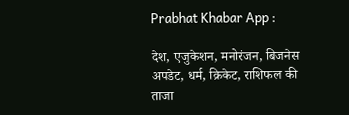Prabhat Khabar App :

देश, एजुकेशन, मनोरंजन, बिजनेस अपडेट, धर्म, क्रिकेट, राशिफल की ताजा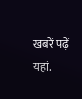खबरें पढ़ें यहां.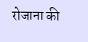रोजाना की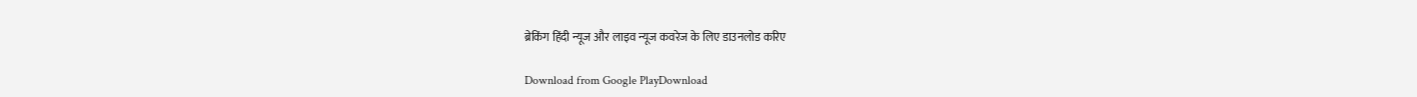ब्रेकिंग हिंदी न्यूज और लाइव न्यूज कवरेज के लिए डाउनलोड करिए

Download from Google PlayDownload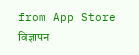from App Store
विज्ञापन